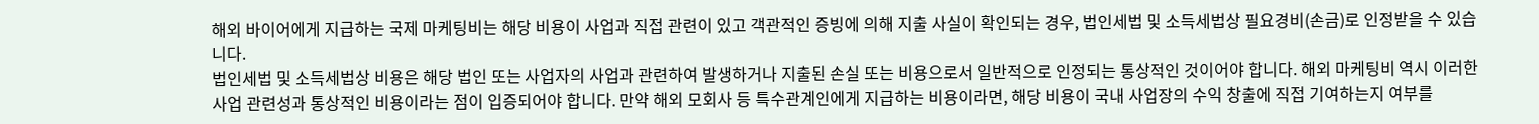해외 바이어에게 지급하는 국제 마케팅비는 해당 비용이 사업과 직접 관련이 있고 객관적인 증빙에 의해 지출 사실이 확인되는 경우, 법인세법 및 소득세법상 필요경비(손금)로 인정받을 수 있습니다.
법인세법 및 소득세법상 비용은 해당 법인 또는 사업자의 사업과 관련하여 발생하거나 지출된 손실 또는 비용으로서 일반적으로 인정되는 통상적인 것이어야 합니다. 해외 마케팅비 역시 이러한 사업 관련성과 통상적인 비용이라는 점이 입증되어야 합니다. 만약 해외 모회사 등 특수관계인에게 지급하는 비용이라면, 해당 비용이 국내 사업장의 수익 창출에 직접 기여하는지 여부를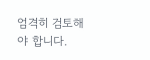엄격히 검토해야 합니다.